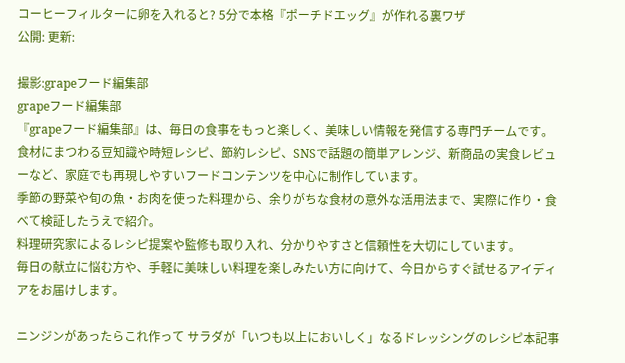コーヒーフィルターに卵を入れると? 5分で本格『ポーチドエッグ』が作れる裏ワザ
公開: 更新:

撮影:grapeフード編集部
grapeフード編集部
『grapeフード編集部』は、毎日の食事をもっと楽しく、美味しい情報を発信する専門チームです。
食材にまつわる豆知識や時短レシピ、節約レシピ、SNSで話題の簡単アレンジ、新商品の実食レビューなど、家庭でも再現しやすいフードコンテンツを中心に制作しています。
季節の野菜や旬の魚・お肉を使った料理から、余りがちな食材の意外な活用法まで、実際に作り・食べて検証したうえで紹介。
料理研究家によるレシピ提案や監修も取り入れ、分かりやすさと信頼性を大切にしています。
毎日の献立に悩む方や、手軽に美味しい料理を楽しみたい方に向けて、今日からすぐ試せるアイディアをお届けします。

ニンジンがあったらこれ作って サラダが「いつも以上においしく」なるドレッシングのレシピ本記事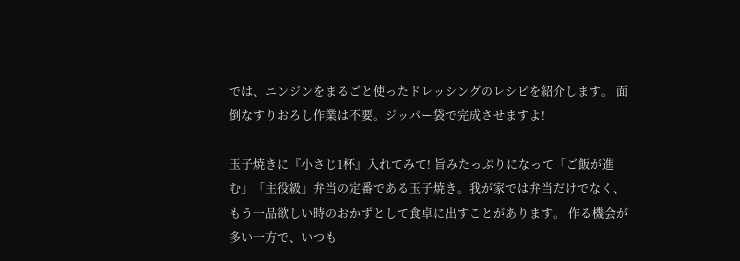では、ニンジンをまるごと使ったドレッシングのレシピを紹介します。 面倒なすりおろし作業は不要。ジッパー袋で完成させますよ!

玉子焼きに『小さじ1杯』入れてみて! 旨みたっぷりになって「ご飯が進む」「主役級」弁当の定番である玉子焼き。我が家では弁当だけでなく、もう一品欲しい時のおかずとして食卓に出すことがあります。 作る機会が多い一方で、いつも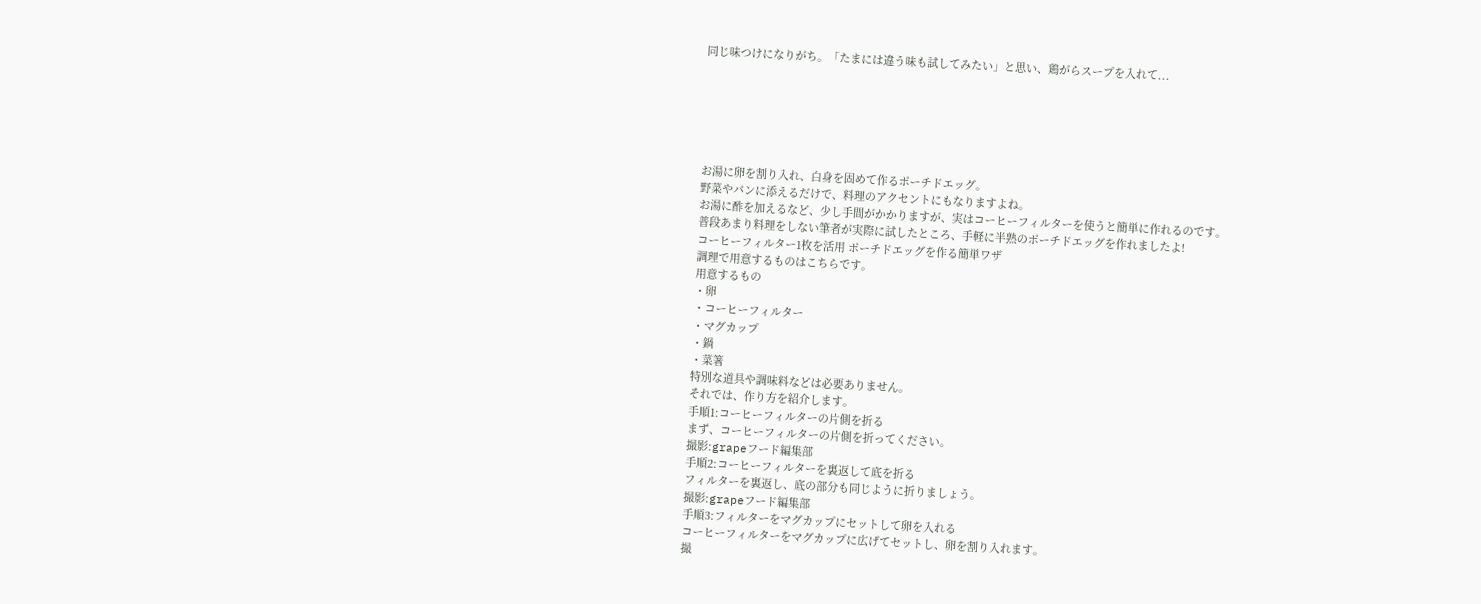同じ味つけになりがち。「たまには違う味も試してみたい」と思い、鶏がらスープを入れて...






お湯に卵を割り入れ、白身を固めて作るポーチドエッグ。
野菜やパンに添えるだけで、料理のアクセントにもなりますよね。
お湯に酢を加えるなど、少し手間がかかりますが、実はコーヒーフィルターを使うと簡単に作れるのです。
普段あまり料理をしない筆者が実際に試したところ、手軽に半熟のポーチドエッグを作れましたよ!
コーヒーフィルター1枚を活用 ポーチドエッグを作る簡単ワザ
調理で用意するものはこちらです。
用意するもの
・卵
・コーヒーフィルター
・マグカップ
・鍋
・菜箸
特別な道具や調味料などは必要ありません。
それでは、作り方を紹介します。
手順1:コーヒーフィルターの片側を折る
まず、コーヒーフィルターの片側を折ってください。
撮影:grapeフード編集部
手順2:コーヒーフィルターを裏返して底を折る
フィルターを裏返し、底の部分も同じように折りましょう。
撮影:grapeフード編集部
手順3:フィルターをマグカップにセットして卵を入れる
コーヒーフィルターをマグカップに広げてセットし、卵を割り入れます。
撮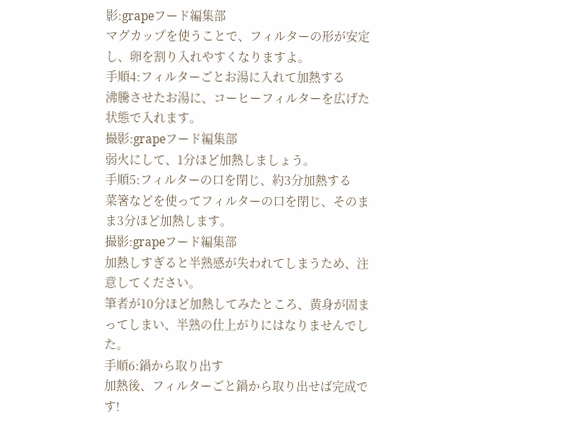影:grapeフード編集部
マグカップを使うことで、フィルターの形が安定し、卵を割り入れやすくなりますよ。
手順4:フィルターごとお湯に入れて加熱する
沸騰させたお湯に、コーヒーフィルターを広げた状態で入れます。
撮影:grapeフード編集部
弱火にして、1分ほど加熱しましょう。
手順5:フィルターの口を閉じ、約3分加熱する
菜箸などを使ってフィルターの口を閉じ、そのまま3分ほど加熱します。
撮影:grapeフード編集部
加熱しすぎると半熟感が失われてしまうため、注意してください。
筆者が10分ほど加熱してみたところ、黄身が固まってしまい、半熟の仕上がりにはなりませんでした。
手順6:鍋から取り出す
加熱後、フィルターごと鍋から取り出せば完成です!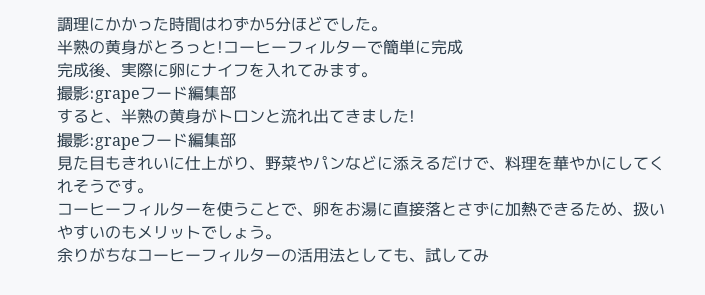調理にかかった時間はわずか5分ほどでした。
半熟の黄身がとろっと!コーヒーフィルターで簡単に完成
完成後、実際に卵にナイフを入れてみます。
撮影:grapeフード編集部
すると、半熟の黄身がトロンと流れ出てきました!
撮影:grapeフード編集部
見た目もきれいに仕上がり、野菜やパンなどに添えるだけで、料理を華やかにしてくれそうです。
コーヒーフィルターを使うことで、卵をお湯に直接落とさずに加熱できるため、扱いやすいのもメリットでしょう。
余りがちなコーヒーフィルターの活用法としても、試してみ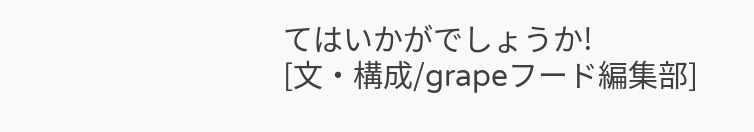てはいかがでしょうか!
[文・構成/grapeフード編集部]